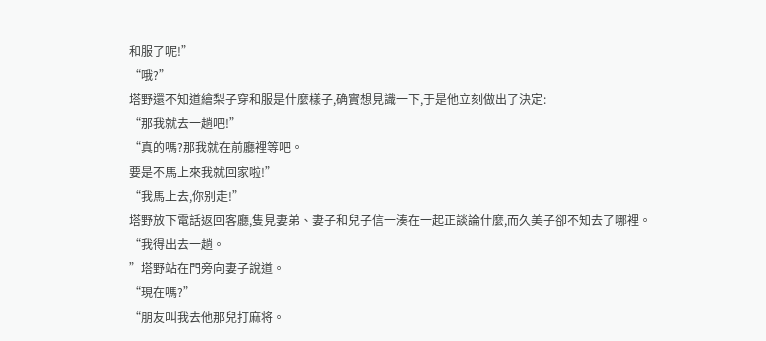和服了呢!”
“哦?”
塔野還不知道繪梨子穿和服是什麼樣子,确實想見識一下,于是他立刻做出了決定:
“那我就去一趟吧!”
“真的嗎?那我就在前廳裡等吧。
要是不馬上來我就回家啦!”
“我馬上去,你别走!”
塔野放下電話返回客廳,隻見妻弟、妻子和兒子信一湊在一起正談論什麼,而久美子卻不知去了哪裡。
“我得出去一趟。
”塔野站在門旁向妻子說道。
“現在嗎?”
“朋友叫我去他那兒打麻将。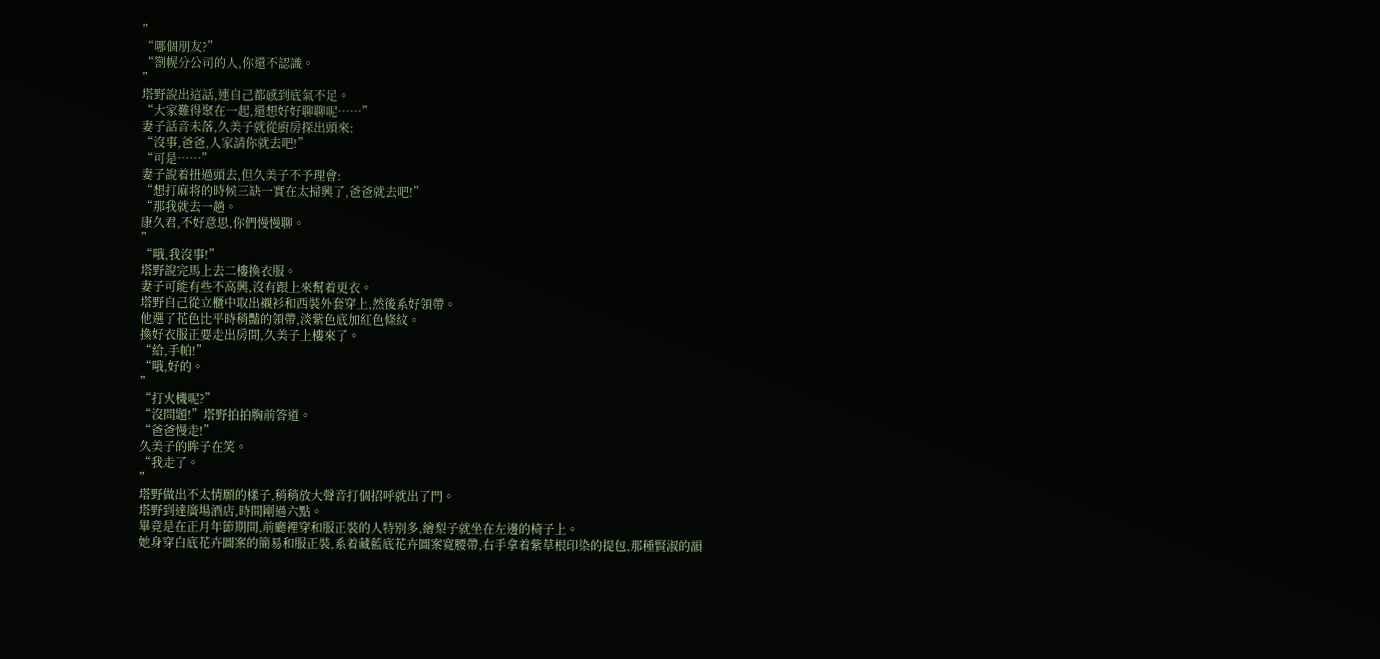”
“哪個朋友?”
“劄幌分公司的人,你還不認識。
”
塔野說出這話,連自己都感到底氣不足。
“大家難得聚在一起,還想好好聊聊呢……”
妻子話音未落,久美子就從廚房探出頭來:
“沒事,爸爸,人家請你就去吧!”
“可是……”
妻子說着扭過頭去,但久美子不予理會:
“想打麻将的時候三缺一實在太掃興了,爸爸就去吧!”
“那我就去一趟。
康久君,不好意思,你們慢慢聊。
”
“哦,我沒事!”
塔野說完馬上去二樓換衣服。
妻子可能有些不高興,沒有跟上來幫着更衣。
塔野自己從立櫃中取出襯衫和西裝外套穿上,然後系好領帶。
他選了花色比平時稍豔的領帶,淡紫色底加紅色條紋。
換好衣服正要走出房間,久美子上樓來了。
“給,手帕!”
“哦,好的。
”
“打火機呢?”
“沒問題!”塔野拍拍胸前答道。
“爸爸慢走!”
久美子的眸子在笑。
“我走了。
”
塔野做出不太情願的樣子,稍稍放大聲音打個招呼就出了門。
塔野到達廣場酒店,時間剛過六點。
畢竟是在正月年節期間,前廳裡穿和服正裝的人特别多,繪梨子就坐在左邊的椅子上。
她身穿白底花卉圖案的簡易和服正裝,系着藏藍底花卉圖案寬腰帶,右手拿着紫草根印染的提包,那種賢淑的韻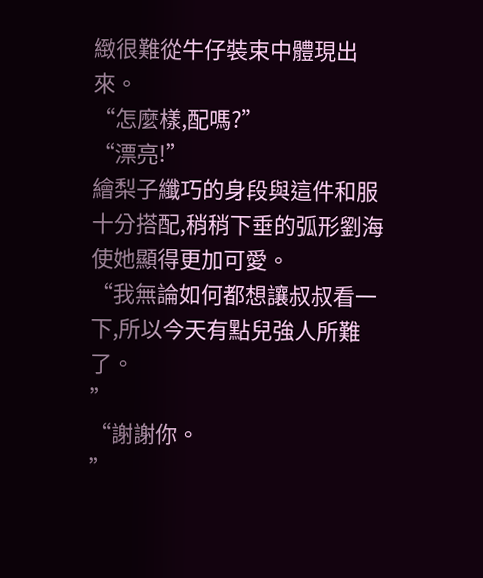緻很難從牛仔裝束中體現出來。
“怎麼樣,配嗎?”
“漂亮!”
繪梨子纖巧的身段與這件和服十分搭配,稍稍下垂的弧形劉海使她顯得更加可愛。
“我無論如何都想讓叔叔看一下,所以今天有點兒強人所難了。
”
“謝謝你。
”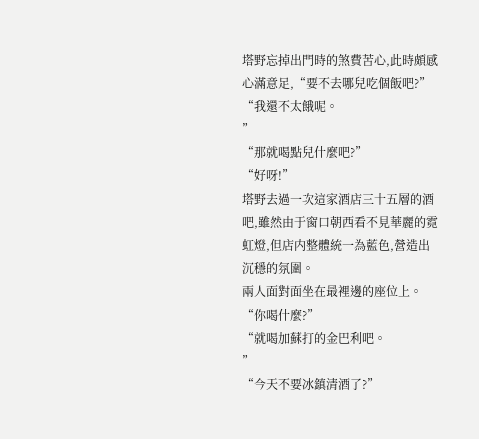塔野忘掉出門時的煞費苦心,此時頗感心滿意足,“要不去哪兒吃個飯吧?”
“我還不太餓呢。
”
“那就喝點兒什麼吧?”
“好呀!”
塔野去過一次這家酒店三十五層的酒吧,雖然由于窗口朝西看不見華麗的霓虹燈,但店内整體統一為藍色,營造出沉穩的氛圍。
兩人面對面坐在最裡邊的座位上。
“你喝什麼?”
“就喝加蘇打的金巴利吧。
”
“今天不要冰鎮清酒了?”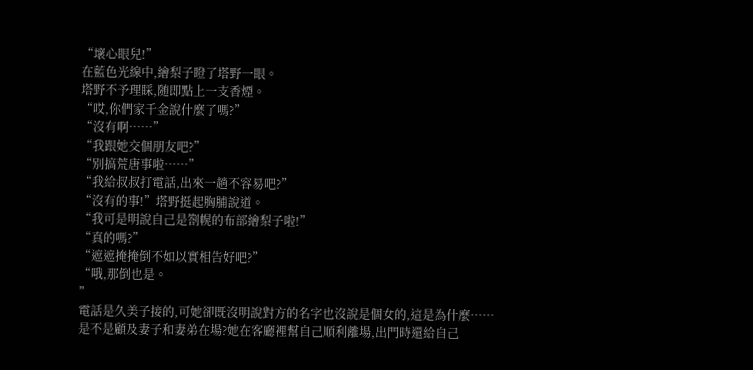“壞心眼兒!”
在藍色光線中,繪梨子瞪了塔野一眼。
塔野不予理睬,随即點上一支香煙。
“哎,你們家千金說什麼了嗎?”
“沒有啊……”
“我跟她交個朋友吧?”
“别搞荒唐事啦……”
“我給叔叔打電話,出來一趟不容易吧?”
“沒有的事!”塔野挺起胸脯說道。
“我可是明說自己是劄幌的布部繪梨子啦!”
“真的嗎?”
“遮遮掩掩倒不如以實相告好吧?”
“哦,那倒也是。
”
電話是久美子接的,可她卻既沒明說對方的名字也沒說是個女的,這是為什麼……
是不是顧及妻子和妻弟在場?她在客廳裡幫自己順利離場,出門時還給自己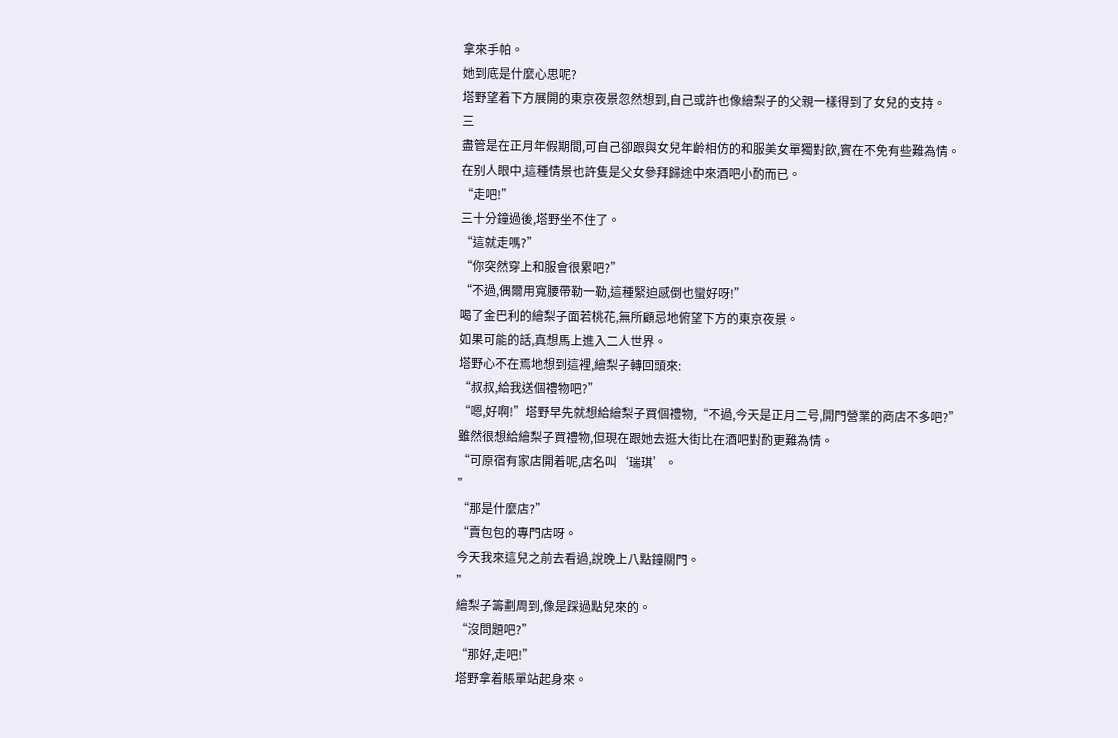拿來手帕。
她到底是什麼心思呢?
塔野望着下方展開的東京夜景忽然想到,自己或許也像繪梨子的父親一樣得到了女兒的支持。
三
盡管是在正月年假期間,可自己卻跟與女兒年齡相仿的和服美女單獨對飲,實在不免有些難為情。
在别人眼中,這種情景也許隻是父女參拜歸途中來酒吧小酌而已。
“走吧!”
三十分鐘過後,塔野坐不住了。
“這就走嗎?”
“你突然穿上和服會很累吧?”
“不過,偶爾用寬腰帶勒一勒,這種緊迫感倒也蠻好呀!”
喝了金巴利的繪梨子面若桃花,無所顧忌地俯望下方的東京夜景。
如果可能的話,真想馬上進入二人世界。
塔野心不在焉地想到這裡,繪梨子轉回頭來:
“叔叔,給我送個禮物吧?”
“嗯,好啊!”塔野早先就想給繪梨子買個禮物,“不過,今天是正月二号,開門營業的商店不多吧?”
雖然很想給繪梨子買禮物,但現在跟她去逛大街比在酒吧對酌更難為情。
“可原宿有家店開着呢,店名叫‘瑞琪’。
”
“那是什麼店?”
“賣包包的專門店呀。
今天我來這兒之前去看過,說晚上八點鐘關門。
”
繪梨子籌劃周到,像是踩過點兒來的。
“沒問題吧?”
“那好,走吧!”
塔野拿着賬單站起身來。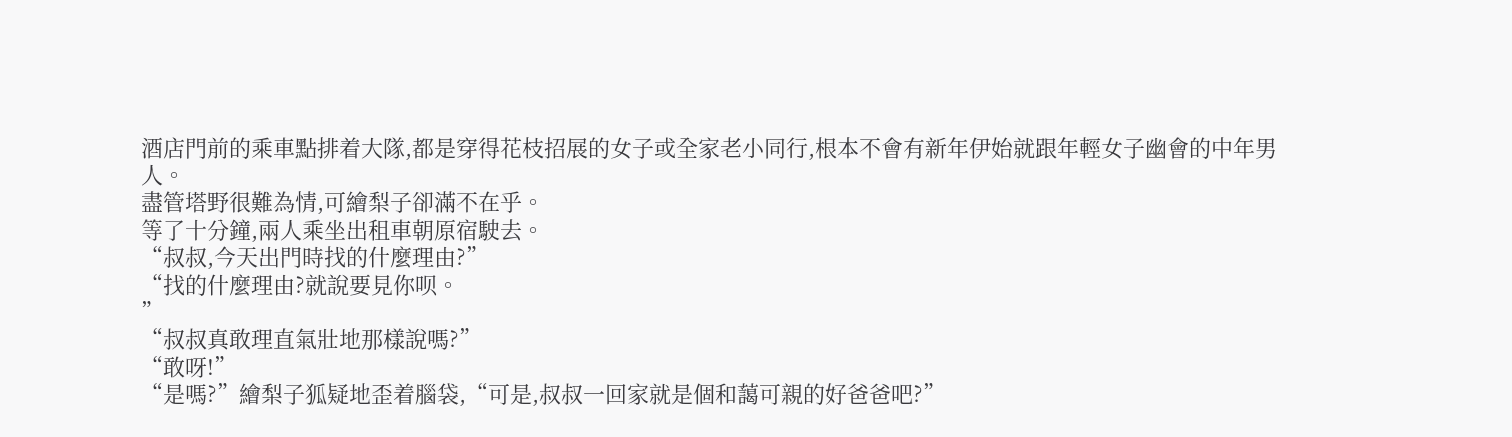酒店門前的乘車點排着大隊,都是穿得花枝招展的女子或全家老小同行,根本不會有新年伊始就跟年輕女子幽會的中年男人。
盡管塔野很難為情,可繪梨子卻滿不在乎。
等了十分鐘,兩人乘坐出租車朝原宿駛去。
“叔叔,今天出門時找的什麼理由?”
“找的什麼理由?就說要見你呗。
”
“叔叔真敢理直氣壯地那樣說嗎?”
“敢呀!”
“是嗎?”繪梨子狐疑地歪着腦袋,“可是,叔叔一回家就是個和藹可親的好爸爸吧?”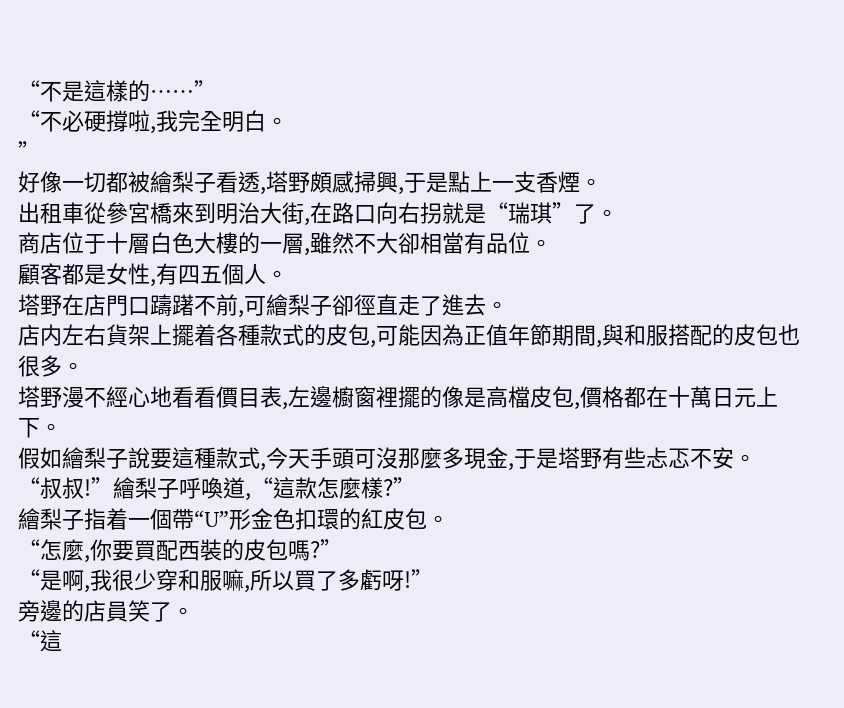“不是這樣的……”
“不必硬撐啦,我完全明白。
”
好像一切都被繪梨子看透,塔野頗感掃興,于是點上一支香煙。
出租車從參宮橋來到明治大街,在路口向右拐就是“瑞琪”了。
商店位于十層白色大樓的一層,雖然不大卻相當有品位。
顧客都是女性,有四五個人。
塔野在店門口躊躇不前,可繪梨子卻徑直走了進去。
店内左右貨架上擺着各種款式的皮包,可能因為正值年節期間,與和服搭配的皮包也很多。
塔野漫不經心地看看價目表,左邊櫥窗裡擺的像是高檔皮包,價格都在十萬日元上下。
假如繪梨子說要這種款式,今天手頭可沒那麼多現金,于是塔野有些忐忑不安。
“叔叔!”繪梨子呼喚道,“這款怎麼樣?”
繪梨子指着一個帶“U”形金色扣環的紅皮包。
“怎麼,你要買配西裝的皮包嗎?”
“是啊,我很少穿和服嘛,所以買了多虧呀!”
旁邊的店員笑了。
“這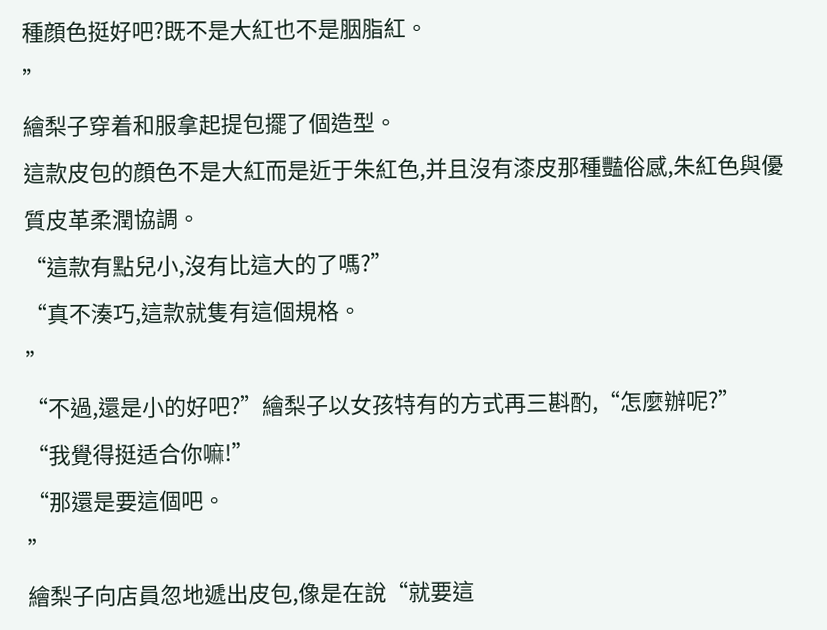種顔色挺好吧?既不是大紅也不是胭脂紅。
”
繪梨子穿着和服拿起提包擺了個造型。
這款皮包的顔色不是大紅而是近于朱紅色,并且沒有漆皮那種豔俗感,朱紅色與優質皮革柔潤協調。
“這款有點兒小,沒有比這大的了嗎?”
“真不湊巧,這款就隻有這個規格。
”
“不過,還是小的好吧?”繪梨子以女孩特有的方式再三斟酌,“怎麼辦呢?”
“我覺得挺适合你嘛!”
“那還是要這個吧。
”
繪梨子向店員忽地遞出皮包,像是在說“就要這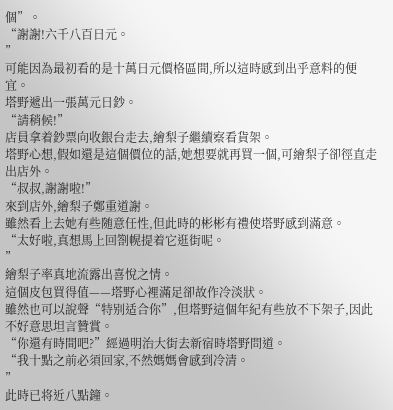個”。
“謝謝!六千八百日元。
”
可能因為最初看的是十萬日元價格區間,所以這時感到出乎意料的便宜。
塔野遞出一張萬元日鈔。
“請稍候!”
店員拿着鈔票向收銀台走去,繪梨子繼續察看貨架。
塔野心想,假如還是這個價位的話,她想要就再買一個,可繪梨子卻徑直走出店外。
“叔叔,謝謝啦!”
來到店外,繪梨子鄭重道謝。
雖然看上去她有些随意任性,但此時的彬彬有禮使塔野感到滿意。
“太好啦,真想馬上回劄幌提着它逛街呢。
”
繪梨子率真地流露出喜悅之情。
這個皮包買得值——塔野心裡滿足卻故作冷淡狀。
雖然也可以說聲“特别适合你”,但塔野這個年紀有些放不下架子,因此不好意思坦言贊賞。
“你還有時間吧?”經過明治大街去新宿時塔野問道。
“我十點之前必須回家,不然媽媽會感到冷清。
”
此時已将近八點鐘。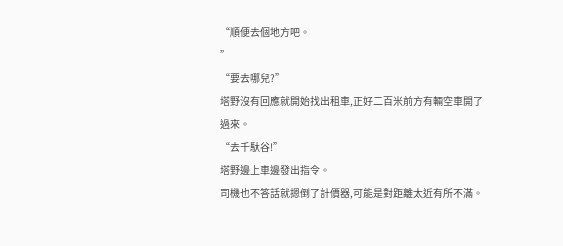“順便去個地方吧。
”
“要去哪兒?”
塔野沒有回應就開始找出租車,正好二百米前方有輛空車開了過來。
“去千馱谷!”
塔野邊上車邊發出指令。
司機也不答話就摁倒了計價器,可能是對距離太近有所不滿。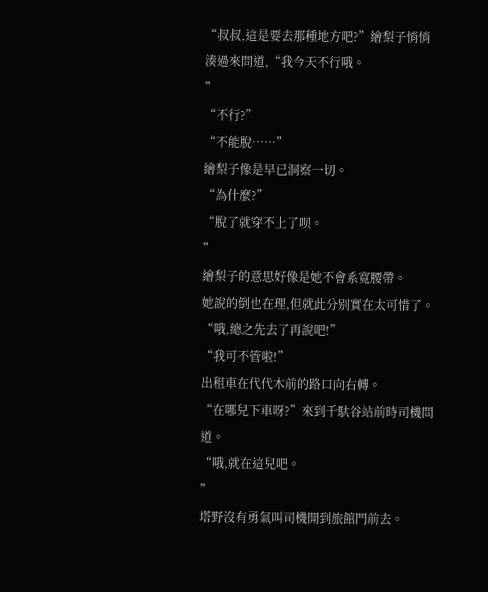“叔叔,這是要去那種地方吧?”繪梨子悄悄湊過來問道,“我今天不行哦。
”
“不行?”
“不能脫……”
繪梨子像是早已洞察一切。
“為什麼?”
“脫了就穿不上了呗。
”
繪梨子的意思好像是她不會系寬腰帶。
她說的倒也在理,但就此分别實在太可惜了。
“哦,總之先去了再說吧!”
“我可不管啦!”
出租車在代代木前的路口向右轉。
“在哪兒下車呀?”來到千馱谷站前時司機問道。
“哦,就在這兒吧。
”
塔野沒有勇氣叫司機開到旅館門前去。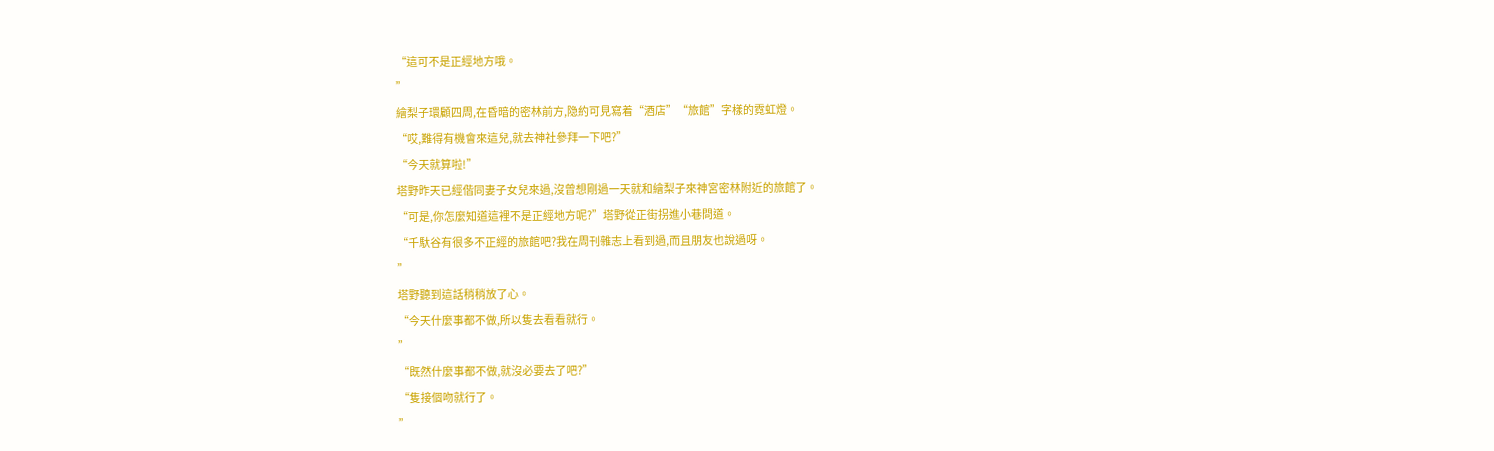“這可不是正經地方哦。
”
繪梨子環顧四周,在昏暗的密林前方,隐約可見寫着“酒店”“旅館”字樣的霓虹燈。
“哎,難得有機會來這兒,就去神社參拜一下吧?”
“今天就算啦!”
塔野昨天已經偕同妻子女兒來過,沒曾想剛過一天就和繪梨子來神宮密林附近的旅館了。
“可是,你怎麼知道這裡不是正經地方呢?”塔野從正街拐進小巷問道。
“千馱谷有很多不正經的旅館吧?我在周刊雜志上看到過,而且朋友也說過呀。
”
塔野聽到這話稍稍放了心。
“今天什麼事都不做,所以隻去看看就行。
”
“既然什麼事都不做,就沒必要去了吧?”
“隻接個吻就行了。
”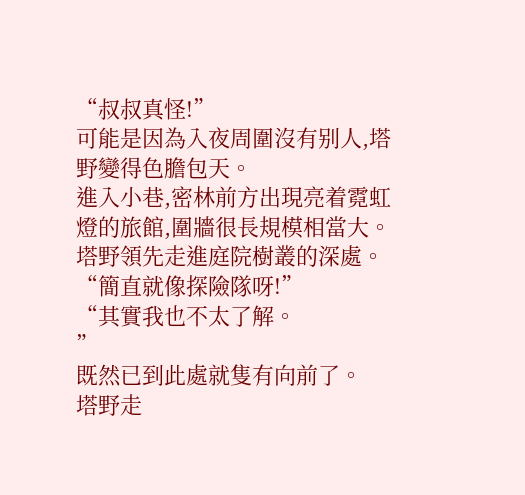“叔叔真怪!”
可能是因為入夜周圍沒有别人,塔野變得色膽包天。
進入小巷,密林前方出現亮着霓虹燈的旅館,圍牆很長規模相當大。
塔野領先走進庭院樹叢的深處。
“簡直就像探險隊呀!”
“其實我也不太了解。
”
既然已到此處就隻有向前了。
塔野走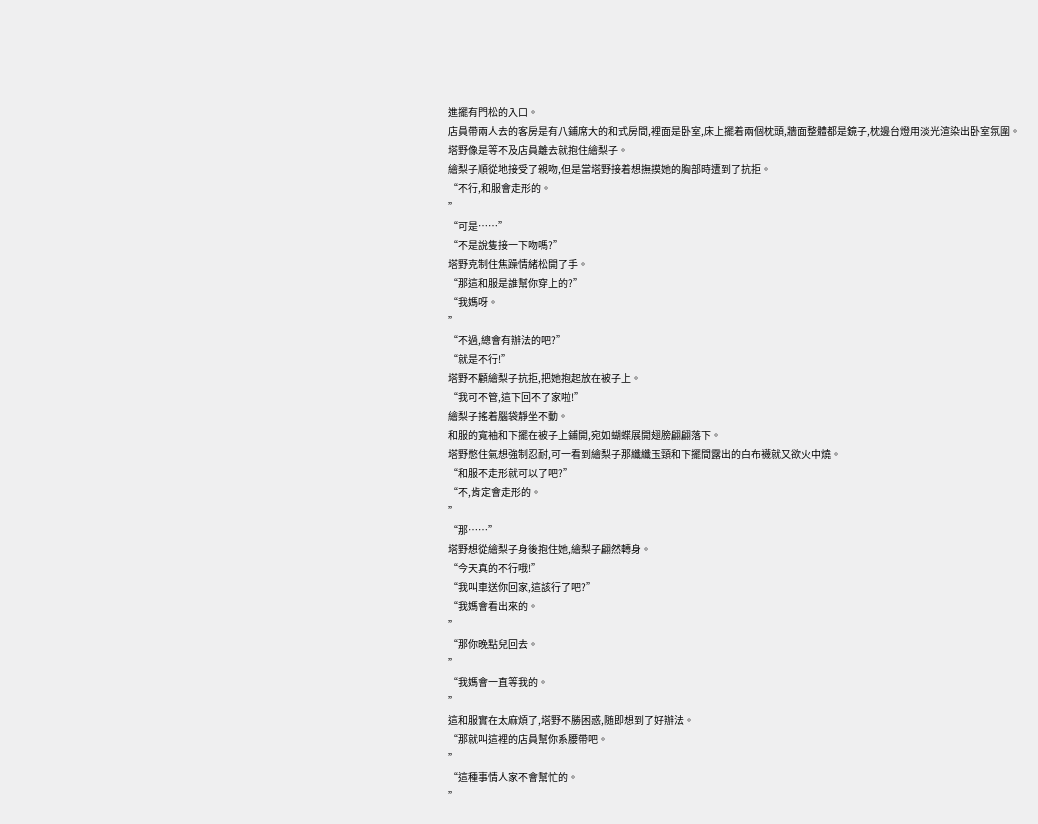進擺有門松的入口。
店員帶兩人去的客房是有八鋪席大的和式房間,裡面是卧室,床上擺着兩個枕頭,牆面整體都是鏡子,枕邊台燈用淡光渲染出卧室氛圍。
塔野像是等不及店員離去就抱住繪梨子。
繪梨子順從地接受了親吻,但是當塔野接着想撫摸她的胸部時遭到了抗拒。
“不行,和服會走形的。
”
“可是……”
“不是說隻接一下吻嗎?”
塔野克制住焦躁情緒松開了手。
“那這和服是誰幫你穿上的?”
“我媽呀。
”
“不過,總會有辦法的吧?”
“就是不行!”
塔野不顧繪梨子抗拒,把她抱起放在被子上。
“我可不管,這下回不了家啦!”
繪梨子搖着腦袋靜坐不動。
和服的寬袖和下擺在被子上鋪開,宛如蝴蝶展開翅膀翩翩落下。
塔野憋住氣想強制忍耐,可一看到繪梨子那纖纖玉頸和下擺間露出的白布襪就又欲火中燒。
“和服不走形就可以了吧?”
“不,肯定會走形的。
”
“那……”
塔野想從繪梨子身後抱住她,繪梨子翩然轉身。
“今天真的不行哦!”
“我叫車送你回家,這該行了吧?”
“我媽會看出來的。
”
“那你晚點兒回去。
”
“我媽會一直等我的。
”
這和服實在太麻煩了,塔野不勝困惑,随即想到了好辦法。
“那就叫這裡的店員幫你系腰帶吧。
”
“這種事情人家不會幫忙的。
”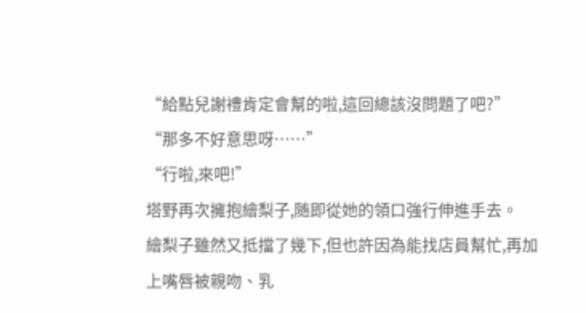“給點兒謝禮肯定會幫的啦,這回總該沒問題了吧?”
“那多不好意思呀……”
“行啦,來吧!”
塔野再次擁抱繪梨子,随即從她的領口強行伸進手去。
繪梨子雖然又抵擋了幾下,但也許因為能找店員幫忙,再加上嘴唇被親吻、乳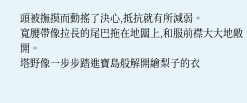頭被撫摸而動搖了決心,抵抗就有所減弱。
寬腰帶像拉長的尾巴拖在地闆上,和服前襟大大地敞開。
塔野像一步步踏進寶島般解開繪梨子的衣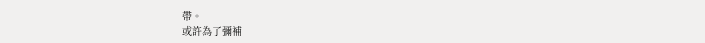帶。
或許為了彌補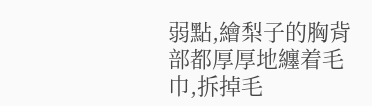弱點,繪梨子的胸背部都厚厚地纏着毛巾,拆掉毛